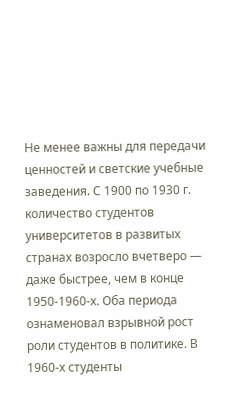Не менее важны для передачи ценностей и светские учебные заведения. С 1900 по 1930 г. количество студентов университетов в развитых странах возросло вчетверо — даже быстрее, чем в конце 1950-1960-х. Оба периода ознаменовал взрывной рост роли студентов в политике. В 1960-х студенты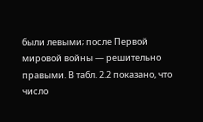были левыми; после Первой мировой войны — решительно правыми. В табл. 2.2 показано, что число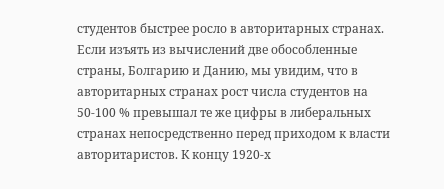студентов быстрее росло в авторитарных странах. Если изъять из вычислений две обособленные страны, Болгарию и Данию, мы увидим, что в авторитарных странах рост числа студентов на 50-100 % превышал те же цифры в либеральных странах непосредственно перед приходом к власти авторитаристов. К концу 1920-х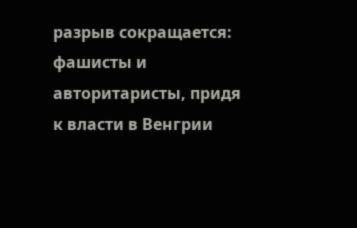разрыв сокращается: фашисты и авторитаристы, придя к власти в Венгрии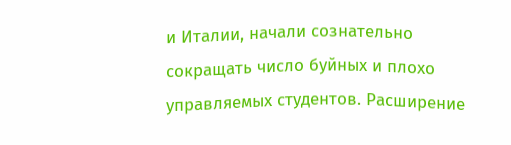и Италии, начали сознательно сокращать число буйных и плохо управляемых студентов. Расширение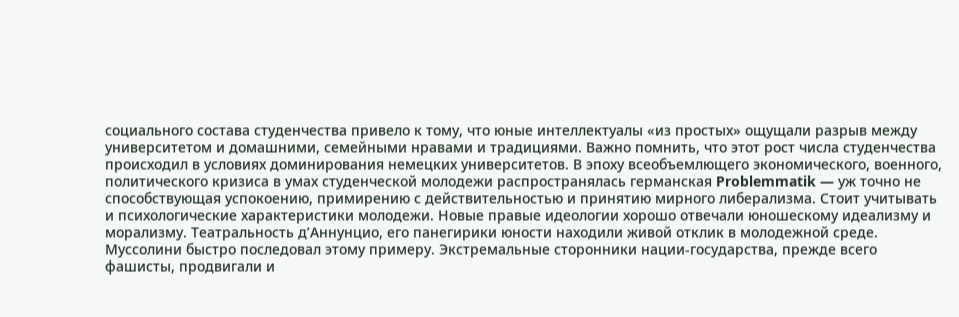социального состава студенчества привело к тому, что юные интеллектуалы «из простых» ощущали разрыв между университетом и домашними, семейными нравами и традициями. Важно помнить, что этот рост числа студенчества происходил в условиях доминирования немецких университетов. В эпоху всеобъемлющего экономического, военного, политического кризиса в умах студенческой молодежи распространялась германская Problemmatik — уж точно не способствующая успокоению, примирению с действительностью и принятию мирного либерализма. Стоит учитывать и психологические характеристики молодежи. Новые правые идеологии хорошо отвечали юношескому идеализму и морализму. Театральность д’Аннунцио, его панегирики юности находили живой отклик в молодежной среде. Муссолини быстро последовал этому примеру. Экстремальные сторонники нации-государства, прежде всего фашисты, продвигали и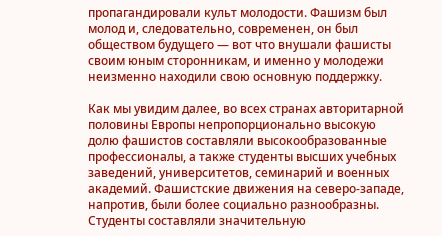пропагандировали культ молодости. Фашизм был молод и, следовательно, современен, он был обществом будущего — вот что внушали фашисты своим юным сторонникам, и именно у молодежи неизменно находили свою основную поддержку.

Как мы увидим далее, во всех странах авторитарной половины Европы непропорционально высокую долю фашистов составляли высокообразованные профессионалы, а также студенты высших учебных заведений, университетов, семинарий и военных академий. Фашистские движения на северо-западе, напротив, были более социально разнообразны. Студенты составляли значительную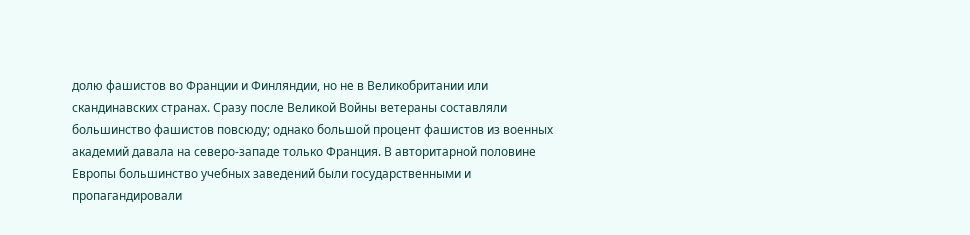долю фашистов во Франции и Финляндии, но не в Великобритании или скандинавских странах. Сразу после Великой Войны ветераны составляли большинство фашистов повсюду; однако большой процент фашистов из военных академий давала на северо-западе только Франция. В авторитарной половине Европы большинство учебных заведений были государственными и пропагандировали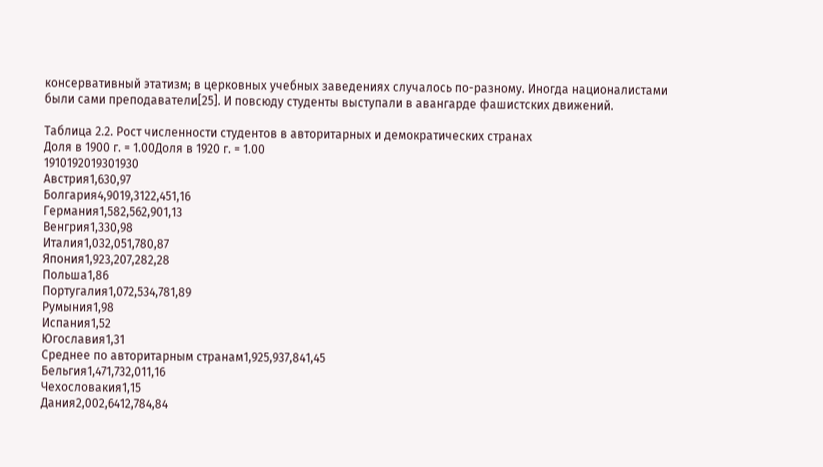консервативный этатизм; в церковных учебных заведениях случалось по-разному. Иногда националистами были сами преподаватели[25]. И повсюду студенты выступали в авангарде фашистских движений.

Таблица 2.2. Рост численности студентов в авторитарных и демократических странах
Доля в 1900 г. = 1.00Доля в 1920 г. = 1.00
1910192019301930
Австрия1,630,97
Болгария4,9019,3122,451,16
Германия1,582,562,901,13
Венгрия1,330,98
Италия1,032,051,780,87
Япония1,923,207,282,28
Польша1,86
Португалия1,072,534,781,89
Румыния1,98
Испания1,52
Югославия1,31
Среднее по авторитарным странам1,925,937,841,45
Бельгия1,471,732,011,16
Чехословакия1,15
Дания2,002,6412,784,84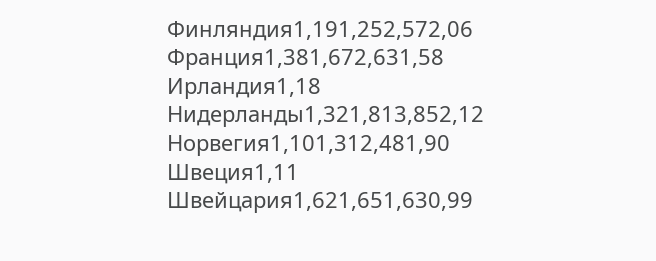Финляндия1,191,252,572,06
Франция1,381,672,631,58
Ирландия1,18
Нидерланды1,321,813,852,12
Норвегия1,101,312,481,90
Швеция1,11
Швейцария1,621,651,630,99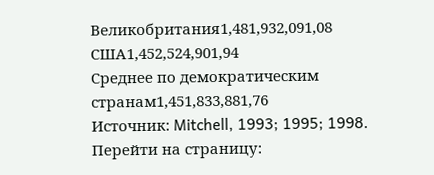Великобритания1,481,932,091,08
США1,452,524,901,94
Среднее по демократическим странам1,451,833,881,76
Источник: Mitchell, 1993; 1995; 1998.
Перейти на страницу: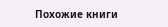Похожие книги